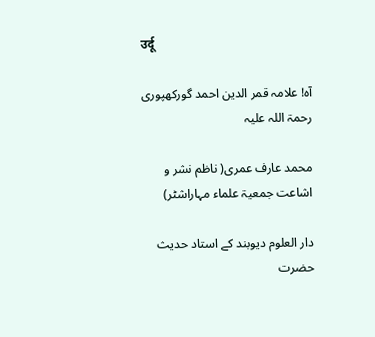उर्दू

آہ! علامہ قمر الدین احمد گورکھپوری رحمۃ اللہ علیہ

محمد عارف عمری( ناظم نشر و اشاعت جمعیۃ علماء مہاراشٹر)

دار العلوم دیوبند کے استاد حدیث حضرت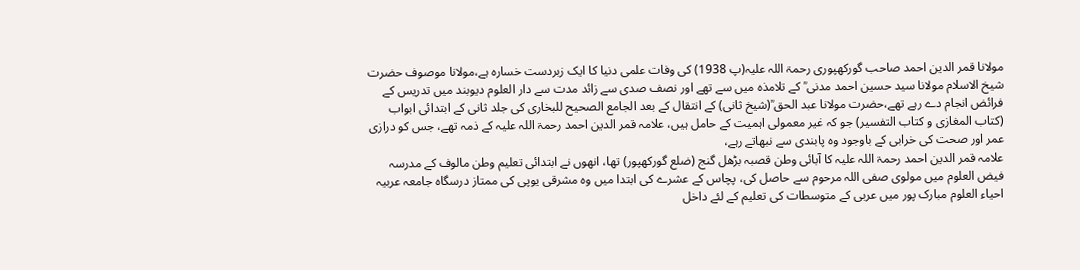مولانا قمر الدین احمد صاحب گورکھپوری رحمۃ اللہ علیہ(پ 1938) کی وفات علمی دنیا کا ایک زبردست خسارہ ہے،مولانا موصوف حضرت شیخ الاسلام مولانا سید حسین احمد مدنی ؒ کے تلامذہ میں سے تھے اور نصف صدی سے زائد مدت سے دار العلوم دیوبند میں تدریس کے فرائض انجام دے رہے تھے،حضرت مولانا عبد الحق ؒ(شیخ ثانی) کے انتقال کے بعد الجامع الصحیح للبخاری کی جلد ثانی کے ابتدائی ابواب (کتاب المغازی و کتاب التفسیر) جو کہ غیر معمولی اہمیت کے حامل ہیں، علامہ قمر الدین احمد رحمۃ اللہ علیہ کے ذمہ تھے، جس کو درازی عمر اور صحت کی خرابی کے باوجود وہ پابندی سے نبھاتے رہے،
علامہ قمر الدین احمد رحمۃ اللہ علیہ کا آبائی وطن قصبہ بڑھل گنج (ضلع گورکھپور) تھا، انھوں نے ابتدائی تعلیم وطن مالوف کے مدرسہ فیض العلوم میں مولوی صفی اللہ مرحوم سے حاصل کی، پچاس کے عشرے کی ابتدا میں وہ مشرقی یوپی کی ممتاز درسگاہ جامعہ عربیہ احیاء العلوم مبارک پور میں عربی کے متوسطات کی تعلیم کے لئے داخل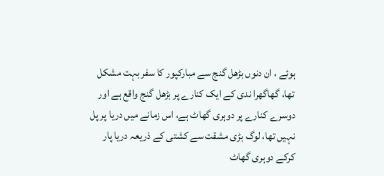ہوئے ، ان دنوں بڑھل گنج سے مبارکپور کا سفر بہت مشکل تھا، گھاگھرا ندی کے ایک کنارے پر بڑھل گنج واقع ہے اور دوسرے کنارے پر دوہری گھاٹ ہے، اس زمانے میں دریا پر پل نہیں تھا، لوگ بڑی مشقت سے کشتی کے ذریعہ دریا پار کرکے دوہری گھاٹ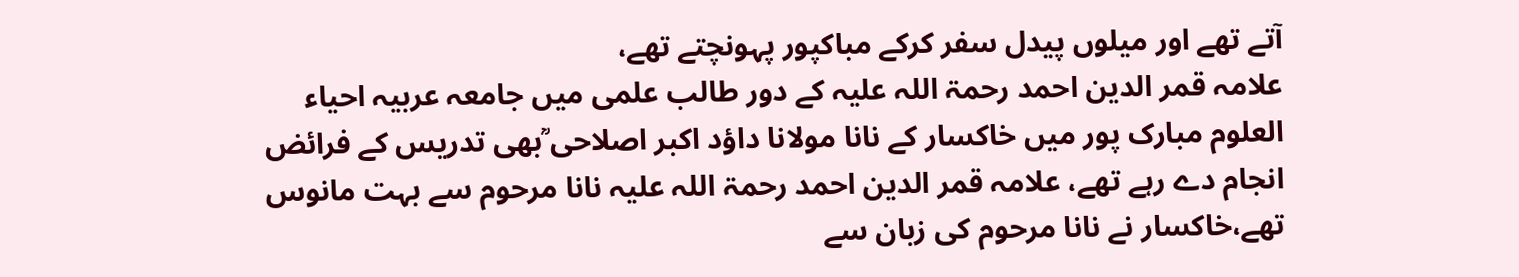آتے تھے اور میلوں پیدل سفر کرکے مباکپور پہونچتے تھے،
علامہ قمر الدین احمد رحمۃ اللہ علیہ کے دور طالب علمی میں جامعہ عربیہ احیاء العلوم مبارک پور میں خاکسار کے نانا مولانا داؤد اکبر اصلاحی ؒبھی تدریس کے فرائض انجام دے رہے تھے، علامہ قمر الدین احمد رحمۃ اللہ علیہ نانا مرحوم سے بہت مانوس تھے،خاکسار نے نانا مرحوم کی زبان سے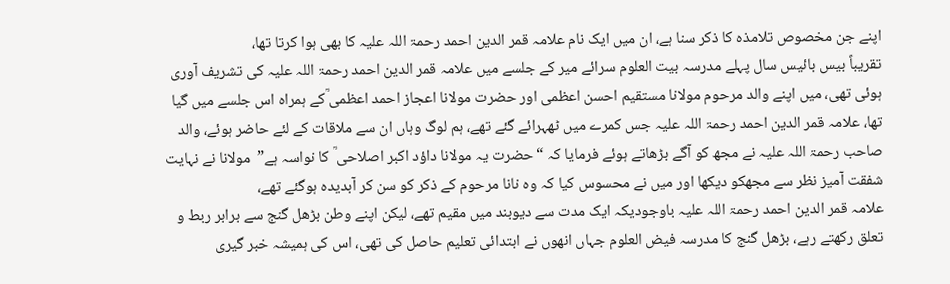اپنے جن مخصوص تلامذہ کا ذکر سنا ہے، ان میں ایک نام علامہ قمر الدین احمد رحمۃ اللہ علیہ کا بھی ہوا کرتا تھا،
تقریباً بیس بائیس سال پہلے مدرسہ بیت العلوم سرائے میر کے جلسے میں علامہ قمر الدین احمد رحمۃ اللہ علیہ کی تشریف آوری ہوئی تھی، میں اپنے والد مرحوم مولانا مستقیم احسن اعظمی اور حضرت مولانا اعجاز احمد اعظمی ؒکے ہمراہ اس جلسے میں گیا تھا، علامہ قمر الدین احمد رحمۃ اللہ علیہ جس کمرے میں ٹھہرائے گئے تھے، ہم لوگ وہاں ان سے ملاقات کے لئے حاضر ہوئے، والد صاحب رحمۃ اللہ علیہ نے مجھ کو آگے بڑھاتے ہوئے فرمایا کہ “حضرت یہ مولانا داؤد اکبر اصلاحی ؒ کا نواسہ ہے”  مولانا نے نہایت شفقت آمیز نظر سے مجھکو دیکھا اور میں نے محسوس کیا کہ وہ نانا مرحوم کے ذکر کو سن کر آبدیدہ ہوگئے تھے،
علامہ قمر الدین احمد رحمۃ اللہ علیہ باوجودیکہ ایک مدت سے دیوبند میں مقیم تھے، لیکن اپنے وطن بڑھل گنج سے برابر ربط و تعلق رکھتے رہے، بڑھل گنج کا مدرسہ فیض العلوم جہاں انھوں نے ابتدائی تعلیم حاصل کی تھی، اس کی ہمیشہ خبر گیری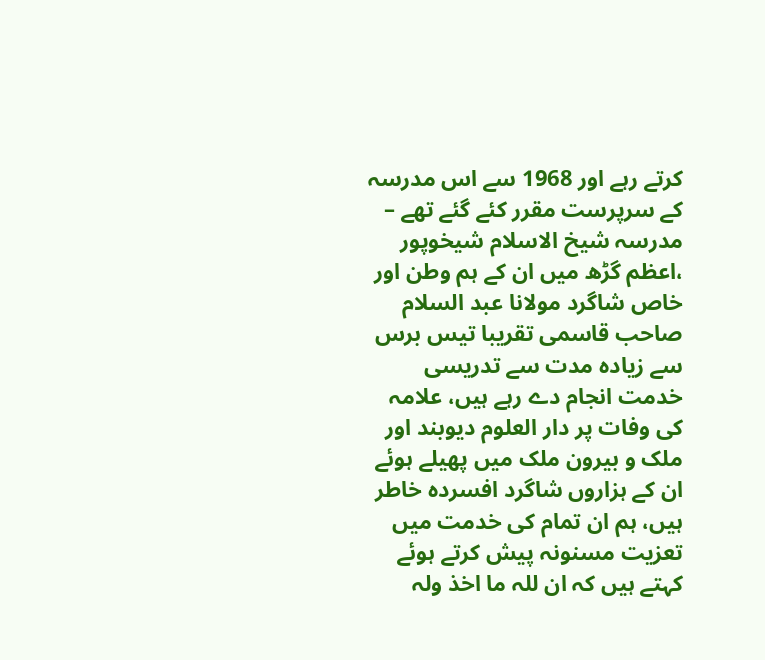کرتے رہے اور 1968 سے اس مدرسہ کے سرپرست مقرر کئے گئے تھے –
مدرسہ شیخ الاسلام شیخوپور ،اعظم گڑھ میں ان کے ہم وطن اور خاص شاگرد مولانا عبد السلام صاحب قاسمی تقریبا تیس برس سے زیادہ مدت سے تدریسی خدمت انجام دے رہے ہیں، علامہ کی وفات پر دار العلوم دیوبند اور ملک و بیرون ملک میں پھیلے ہوئے ان کے ہزاروں شاگرد افسردہ خاطر ہیں، ہم ان تمام کی خدمت میں تعزیت مسنونہ پیش کرتے ہوئے کہتے ہیں کہ ان للہ ما اخذ ولہ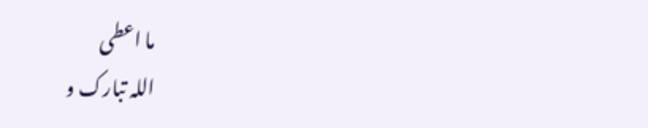ما اعطی
اللہ تبارک و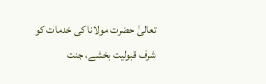تعالیٰ حضرت مولانا کی خدمات کو شرف قبولیت بخشے، جنت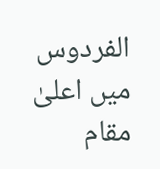الفردوس میں اعلیٰ مقام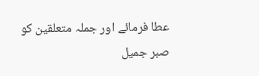عطا فرمائے اور جملہ متعلقین کو صبر جمیل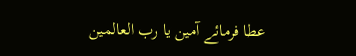عطا فرمائے آمین یا رب العالمین